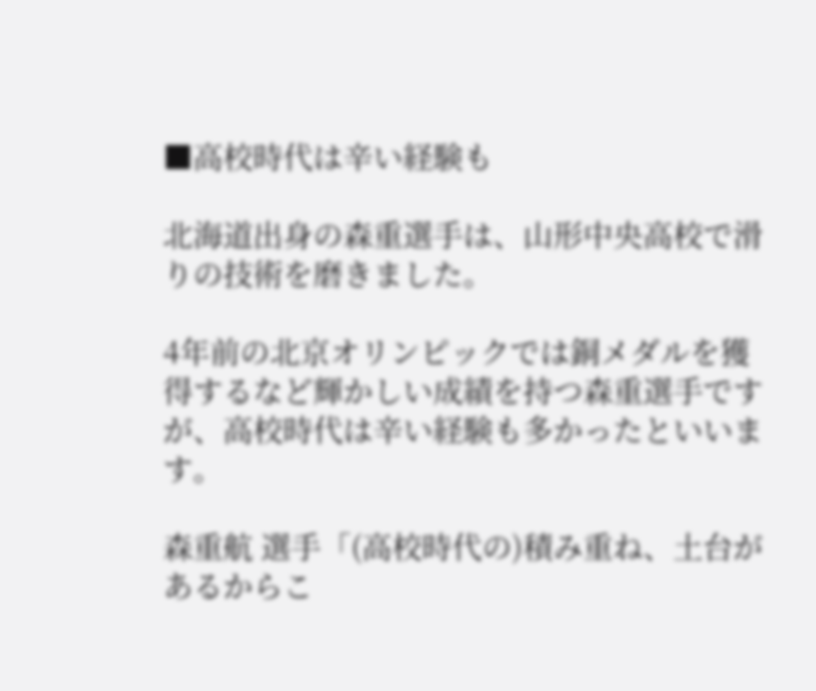■高校時代は辛い経験も

北海道出身の森重選手は、山形中央高校で滑りの技術を磨きました。

4年前の北京オリンピックでは銅メダルを獲得するなど輝かしい成績を持つ森重選手ですが、高校時代は辛い経験も多かったといいます。

森重航 選手「(高校時代の)積み重ね、土台があるからこ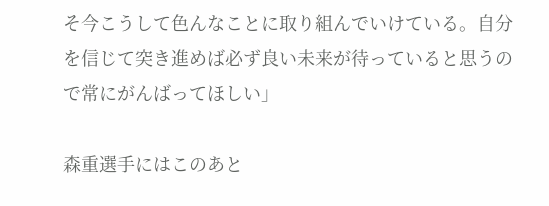そ今こうして色んなことに取り組んでいけている。自分を信じて突き進めば必ず良い未来が待っていると思うので常にがんばってほしい」

森重選手にはこのあと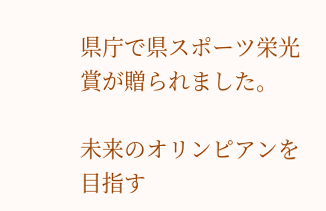県庁で県スポーツ栄光賞が贈られました。

未来のオリンピアンを目指す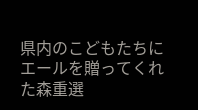県内のこどもたちにエールを贈ってくれた森重選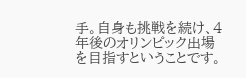手。自身も挑戦を続け、4年後のオリンピック出場を目指すということです。